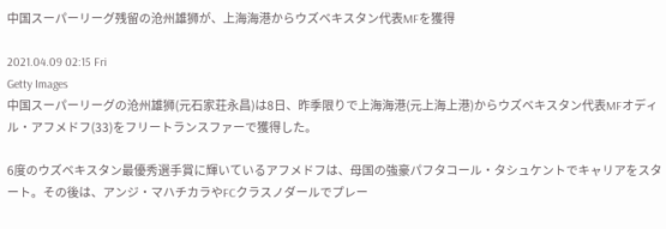中国スーパーリーグ残留の沧州雄狮が、上海海港からウズベキスタン代表MFを獲得

2021.04.09 02:15 Fri
Getty Images
中国スーパーリーグの沧州雄狮(元石家荘永昌)は8日、昨季限りで上海海港(元上海上港)からウズベキスタン代表MFオディル・アフメドフ(33)をフリートランスファーで獲得した。

6度のウズベキスタン最優秀選手賞に輝いているアフメドフは、母国の強豪パフタコール・タシュケントでキャリアをスタート。その後は、アンジ・マハチカラやFCクラスノダールでプレー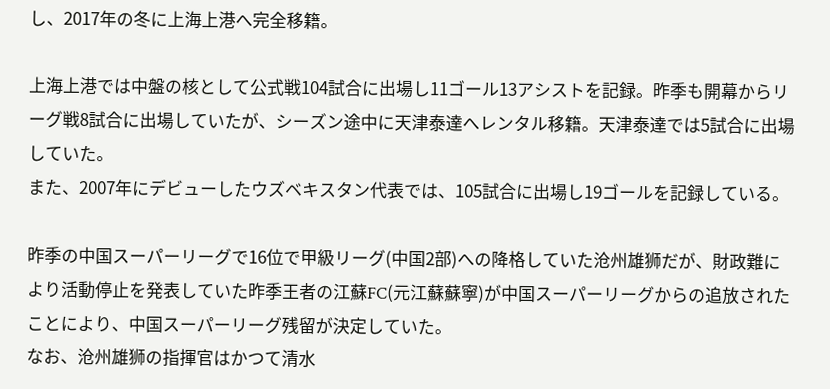し、2017年の冬に上海上港へ完全移籍。

上海上港では中盤の核として公式戦104試合に出場し11ゴール13アシストを記録。昨季も開幕からリーグ戦8試合に出場していたが、シーズン途中に天津泰達へレンタル移籍。天津泰達では5試合に出場していた。
また、2007年にデビューしたウズベキスタン代表では、105試合に出場し19ゴールを記録している。

昨季の中国スーパーリーグで16位で甲級リーグ(中国2部)への降格していた沧州雄狮だが、財政難により活動停止を発表していた昨季王者の江蘇FC(元江蘇蘇寧)が中国スーパーリーグからの追放されたことにより、中国スーパーリーグ残留が決定していた。
なお、沧州雄狮の指揮官はかつて清水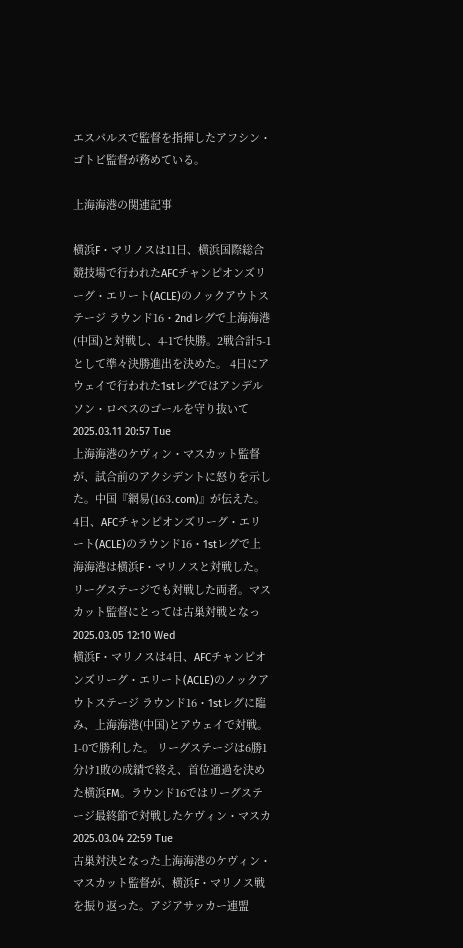エスパルスで監督を指揮したアフシン・ゴトビ監督が務めている。

上海海港の関連記事

横浜F・マリノスは11日、横浜国際総合競技場で行われたAFCチャンピオンズリーグ・エリート(ACLE)のノックアウトステージ ラウンド16・2ndレグで上海海港(中国)と対戦し、4-1で快勝。2戦合計5-1として準々決勝進出を決めた。 4日にアウェイで行われた1stレグではアンデルソン・ロペスのゴールを守り抜いて 2025.03.11 20:57 Tue
上海海港のケヴィン・マスカット監督が、試合前のアクシデントに怒りを示した。中国『網易(163.com)』が伝えた。 4日、AFCチャンピオンズリーグ・エリート(ACLE)のラウンド16・1stレグで上海海港は横浜F・マリノスと対戦した。 リーグステージでも対戦した両者。マスカット監督にとっては古巣対戦となっ 2025.03.05 12:10 Wed
横浜F・マリノスは4日、AFCチャンピオンズリーグ・エリート(ACLE)のノックアウトステージ ラウンド16・1stレグに臨み、上海海港(中国)とアウェイで対戦。1-0で勝利した。 リーグステージは6勝1分け1敗の成績で終え、首位通過を決めた横浜FM。ラウンド16ではリーグステージ最終節で対戦したケヴィン・マスカ 2025.03.04 22:59 Tue
古巣対決となった上海海港のケヴィン・マスカット監督が、横浜F・マリノス戦を振り返った。アジアサッカー連盟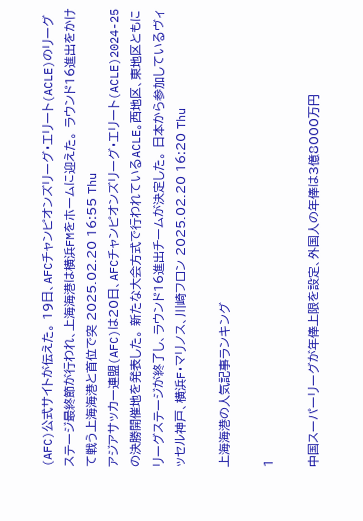(AFC)公式サイトが伝えた。 19日、AFCチャンピオンズリーグ・エリート(ACLE)のリーグステージ最終節が行われ、上海海港は横浜FMをホームに迎えた。 ラウンド16進出をかけて戦う上海海港と首位で突 2025.02.20 16:55 Thu
アジアサッカー連盟(AFC)は20日、AFCチャンピオンズリーグ・エリート(ACLE)2024-25の決勝開催地を発表した。 新たな大会方式で行われているACLE。西地区、東地区ともにリーグステージが終了し、ラウンド16進出チームが決定した。 日本から参加しているヴィッセル神戸、横浜F・マリノス、川崎フロン 2025.02.20 16:20 Thu

上海海港の人気記事ランキング

1

中国スーパーリーグが年俸上限を設定、外国人の年俸は3億8000万円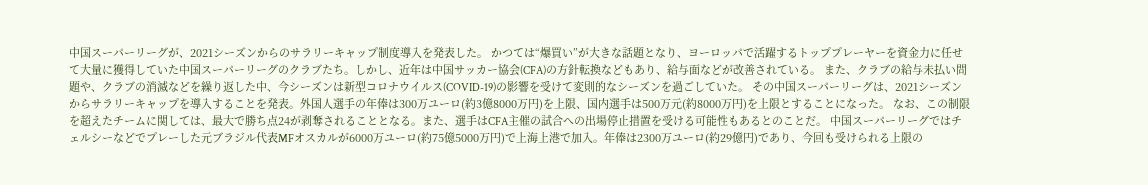中国スーパーリーグが、2021シーズンからのサラリーキャップ制度導入を発表した。 かつては“爆買い”が大きな話題となり、ヨーロッパで活躍するトッププレーヤーを資金力に任せて大量に獲得していた中国スーパーリーグのクラブたち。しかし、近年は中国サッカー協会(CFA)の方針転換などもあり、給与面などが改善されている。 また、クラブの給与未払い問題や、クラブの消滅などを繰り返した中、今シーズンは新型コロナウイルス(COVID-19)の影響を受けて変則的なシーズンを過ごしていた。 その中国スーパーリーグは、2021シーズンからサラリーキャップを導入することを発表。外国人選手の年俸は300万ユーロ(約3億8000万円)を上限、国内選手は500万元(約8000万円)を上限とすることになった。 なお、この制限を超えたチームに関しては、最大で勝ち点24が剥奪されることとなる。また、選手はCFA主催の試合への出場停止措置を受ける可能性もあるとのことだ。 中国スーパーリーグではチェルシーなどでプレーした元ブラジル代表MFオスカルが6000万ユーロ(約75億5000万円)で上海上港で加入。年俸は2300万ユーロ(約29億円)であり、今回も受けられる上限の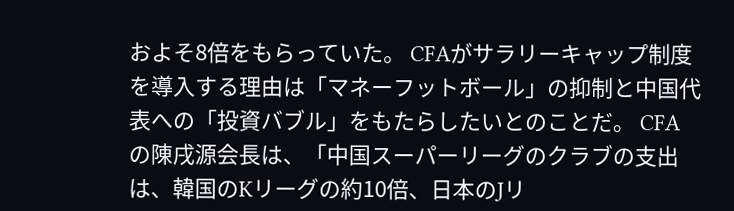およそ8倍をもらっていた。 CFAがサラリーキャップ制度を導入する理由は「マネーフットボール」の抑制と中国代表への「投資バブル」をもたらしたいとのことだ。 CFAの陳戌源会長は、「中国スーパーリーグのクラブの支出は、韓国のKリーグの約10倍、日本のJリ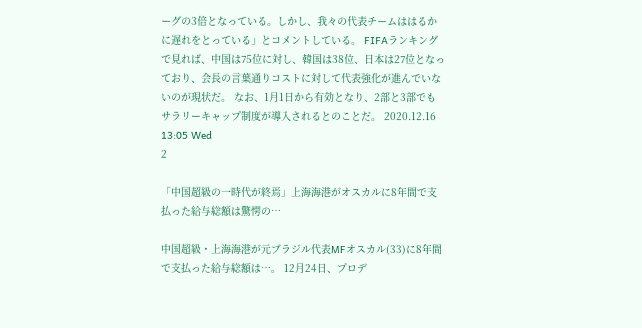ーグの3倍となっている。しかし、我々の代表チームははるかに遅れをとっている」とコメントしている。 FIFAランキングで見れば、中国は75位に対し、韓国は38位、日本は27位となっており、会長の言葉通りコストに対して代表強化が進んでいないのが現状だ。 なお、1月1日から有効となり、2部と3部でもサラリーキャップ制度が導入されるとのことだ。 2020.12.16 13:05 Wed
2

「中国超級の一時代が終焉」上海海港がオスカルに8年間で支払った給与総額は驚愕の…

中国超級・上海海港が元ブラジル代表MFオスカル(33)に8年間で支払った給与総額は…。 12月24日、プロデ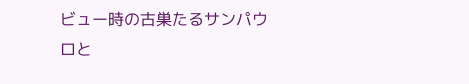ビュー時の古巣たるサンパウロと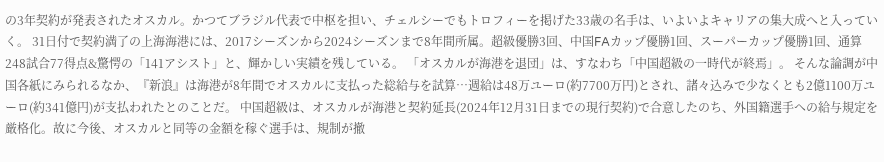の3年契約が発表されたオスカル。かつてブラジル代表で中枢を担い、チェルシーでもトロフィーを掲げた33歳の名手は、いよいよキャリアの集大成へと入っていく。 31日付で契約満了の上海海港には、2017シーズンから2024シーズンまで8年間所属。超級優勝3回、中国FAカップ優勝1回、スーパーカップ優勝1回、通算248試合77得点&驚愕の「141アシスト」と、輝かしい実績を残している。 「オスカルが海港を退団」は、すなわち「中国超級の一時代が終焉」。 そんな論調が中国各紙にみられるなか、『新浪』は海港が8年間でオスカルに支払った総給与を試算…週給は48万ユーロ(約7700万円)とされ、諸々込みで少なくとも2億1100万ユーロ(約341億円)が支払われたとのことだ。 中国超級は、オスカルが海港と契約延長(2024年12月31日までの現行契約)で合意したのち、外国籍選手への給与規定を厳格化。故に今後、オスカルと同等の金額を稼ぐ選手は、規制が撤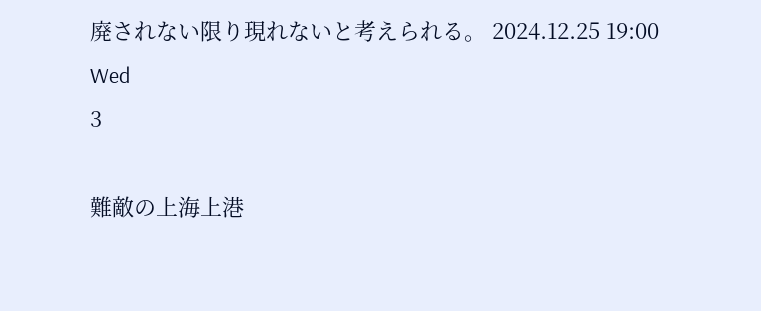廃されない限り現れないと考えられる。 2024.12.25 19:00 Wed
3

難敵の上海上港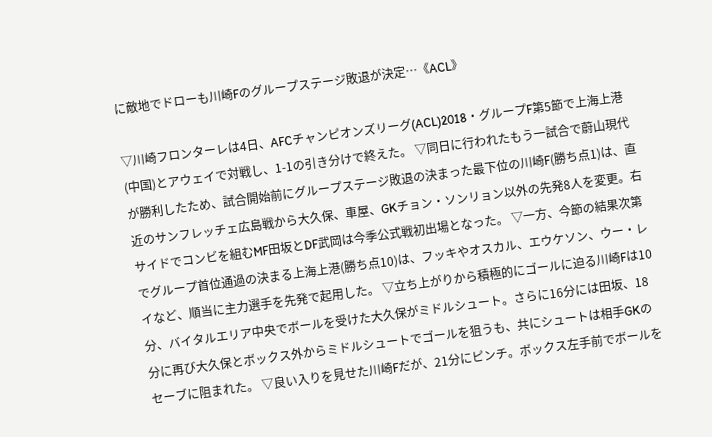に敵地でドローも川崎Fのグループステージ敗退が決定…《ACL》

▽川崎フロンターレは4日、AFCチャンピオンズリーグ(ACL)2018・グループF第5節で上海上港(中国)とアウェイで対戦し、1-1の引き分けで終えた。 ▽同日に行われたもう一試合で蔚山現代が勝利したため、試合開始前にグループステージ敗退の決まった最下位の川崎F(勝ち点1)は、直近のサンフレッチェ広島戦から大久保、車屋、GKチョン・ソンリョン以外の先発8人を変更。右サイドでコンビを組むMF田坂とDF武岡は今季公式戦初出場となった。 ▽一方、今節の結果次第でグループ首位通過の決まる上海上港(勝ち点10)は、フッキやオスカル、エウケソン、ウー・レイなど、順当に主力選手を先発で起用した。 ▽立ち上がりから積極的にゴールに迫る川崎Fは10分、バイタルエリア中央でボールを受けた大久保がミドルシュート。さらに16分には田坂、18分に再び大久保とボックス外からミドルシュートでゴールを狙うも、共にシュートは相手GKのセーブに阻まれた。 ▽良い入りを見せた川崎Fだが、21分にピンチ。ボックス左手前でボールを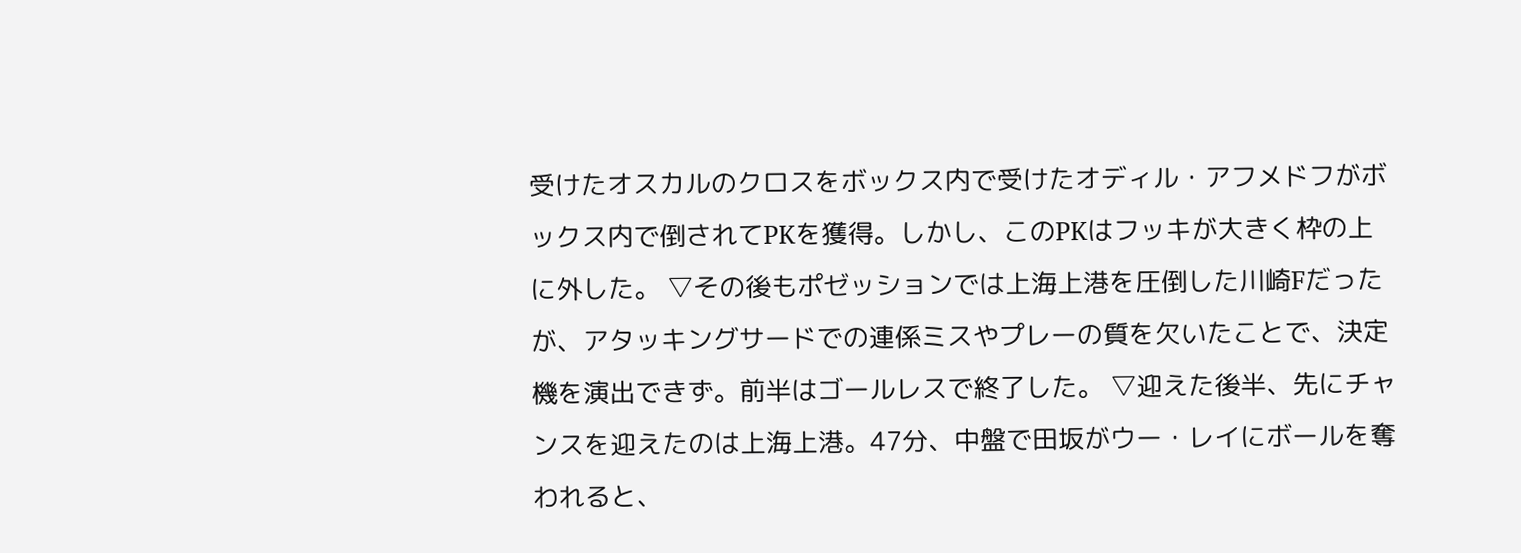受けたオスカルのクロスをボックス内で受けたオディル・アフメドフがボックス内で倒されてPKを獲得。しかし、このPKはフッキが大きく枠の上に外した。 ▽その後もポゼッションでは上海上港を圧倒した川崎Fだったが、アタッキングサードでの連係ミスやプレーの質を欠いたことで、決定機を演出できず。前半はゴールレスで終了した。 ▽迎えた後半、先にチャンスを迎えたのは上海上港。47分、中盤で田坂がウー・レイにボールを奪われると、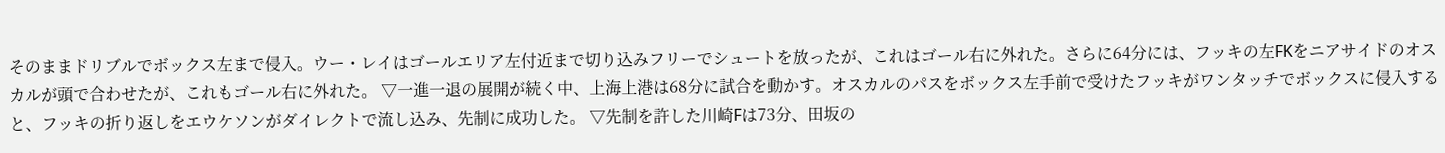そのままドリブルでボックス左まで侵入。ウー・レイはゴールエリア左付近まで切り込みフリーでシュートを放ったが、これはゴール右に外れた。さらに64分には、フッキの左FKをニアサイドのオスカルが頭で合わせたが、これもゴール右に外れた。 ▽一進一退の展開が続く中、上海上港は68分に試合を動かす。オスカルのパスをボックス左手前で受けたフッキがワンタッチでボックスに侵入すると、フッキの折り返しをエウケソンがダイレクトで流し込み、先制に成功した。 ▽先制を許した川崎Fは73分、田坂の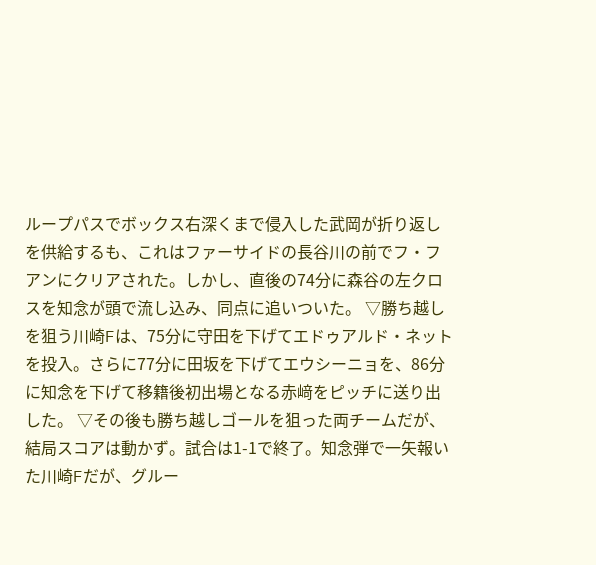ループパスでボックス右深くまで侵入した武岡が折り返しを供給するも、これはファーサイドの長谷川の前でフ・フアンにクリアされた。しかし、直後の74分に森谷の左クロスを知念が頭で流し込み、同点に追いついた。 ▽勝ち越しを狙う川崎Fは、75分に守田を下げてエドゥアルド・ネットを投入。さらに77分に田坂を下げてエウシーニョを、86分に知念を下げて移籍後初出場となる赤﨑をピッチに送り出した。 ▽その後も勝ち越しゴールを狙った両チームだが、結局スコアは動かず。試合は1-1で終了。知念弾で一矢報いた川崎Fだが、グルー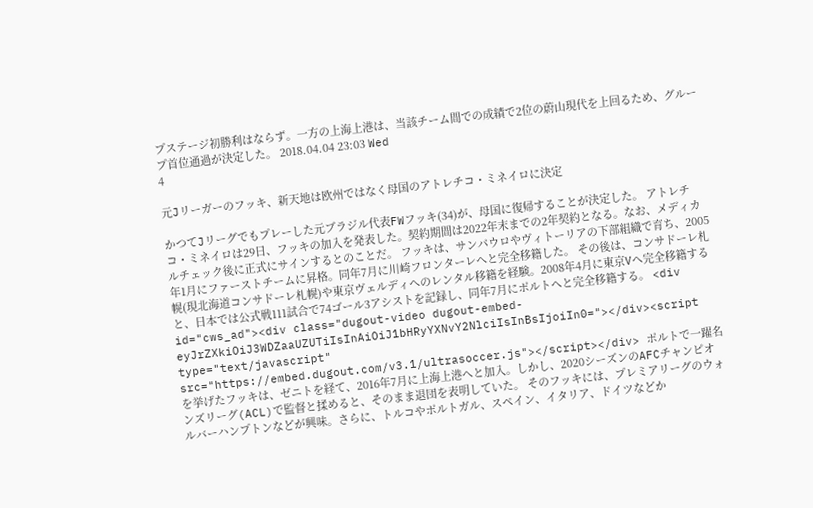プステージ初勝利はならず。一方の上海上港は、当該チーム間での成績で2位の蔚山現代を上回るため、グループ首位通過が決定した。 2018.04.04 23:03 Wed
4

元Jリーガーのフッキ、新天地は欧州ではなく母国のアトレチコ・ミネイロに決定

かつてJリーグでもプレーした元ブラジル代表FWフッキ(34)が、母国に復帰することが決定した。 アトレチコ・ミネイロは29日、フッキの加入を発表した。契約期間は2022年末までの2年契約となる。なお、メディカルチェック後に正式にサインするとのことだ。 フッキは、サンパウロやヴィトーリアの下部組織で育ち、2005年1月にファーストチームに昇格。同年7月に川崎フロンターレへと完全移籍した。 その後は、コンサドーレ札幌(現北海道コンサドーレ札幌)や東京ヴェルディへのレンタル移籍を経験。2008年4月に東京Vへ完全移籍すると、日本では公式戦111試合で74ゴール3アシストを記録し、同年7月にポルトへと完全移籍する。 <div id="cws_ad"><div class="dugout-video dugout-embed-eyJrZXkiOiJ3WDZaaUZUTiIsInAiOiJ1bHRyYXNvY2NlciIsInBsIjoiIn0="></div><script type="text/javascript" src="https://embed.dugout.com/v3.1/ultrasoccer.js"></script></div> ポルトで一躍名を挙げたフッキは、ゼニトを経て、2016年7月に上海上港へと加入。しかし、2020シーズンのAFCチャンピオンズリーグ(ACL)で監督と揉めると、そのまま退団を表明していた。 そのフッキには、プレミアリーグのウォルバーハンプトンなどが興味。さらに、トルコやポルトガル、スペイン、イタリア、ドイツなどか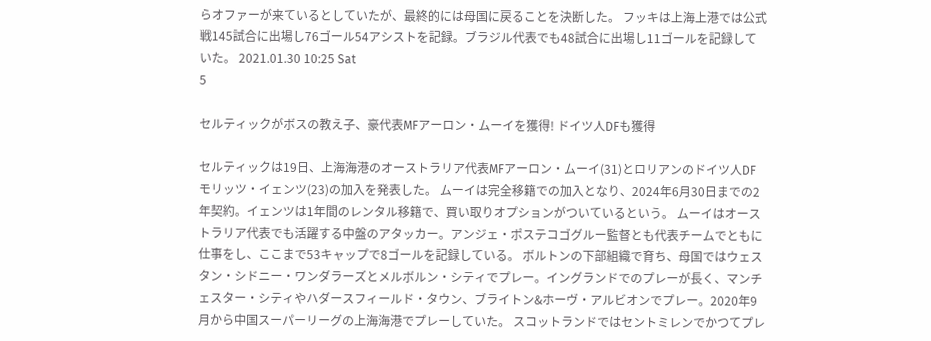らオファーが来ているとしていたが、最終的には母国に戻ることを決断した。 フッキは上海上港では公式戦145試合に出場し76ゴール54アシストを記録。ブラジル代表でも48試合に出場し11ゴールを記録していた。 2021.01.30 10:25 Sat
5

セルティックがボスの教え子、豪代表MFアーロン・ムーイを獲得! ドイツ人DFも獲得

セルティックは19日、上海海港のオーストラリア代表MFアーロン・ムーイ(31)とロリアンのドイツ人DFモリッツ・イェンツ(23)の加入を発表した。 ムーイは完全移籍での加入となり、2024年6月30日までの2年契約。イェンツは1年間のレンタル移籍で、買い取りオプションがついているという。 ムーイはオーストラリア代表でも活躍する中盤のアタッカー。アンジェ・ポステコゴグルー監督とも代表チームでともに仕事をし、ここまで53キャップで8ゴールを記録している。 ボルトンの下部組織で育ち、母国ではウェスタン・シドニー・ワンダラーズとメルボルン・シティでプレー。イングランドでのプレーが長く、マンチェスター・シティやハダースフィールド・タウン、ブライトン&ホーヴ・アルビオンでプレー。2020年9月から中国スーパーリーグの上海海港でプレーしていた。 スコットランドではセントミレンでかつてプレ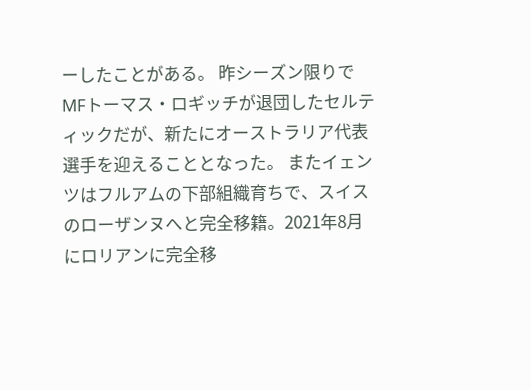ーしたことがある。 昨シーズン限りでMFトーマス・ロギッチが退団したセルティックだが、新たにオーストラリア代表選手を迎えることとなった。 またイェンツはフルアムの下部組織育ちで、スイスのローザンヌへと完全移籍。2021年8月にロリアンに完全移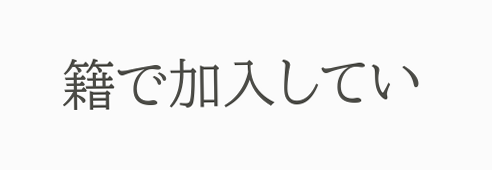籍で加入してい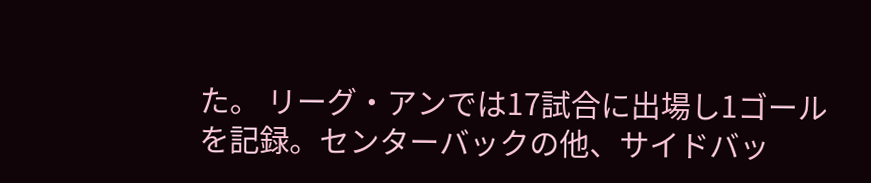た。 リーグ・アンでは17試合に出場し1ゴールを記録。センターバックの他、サイドバッ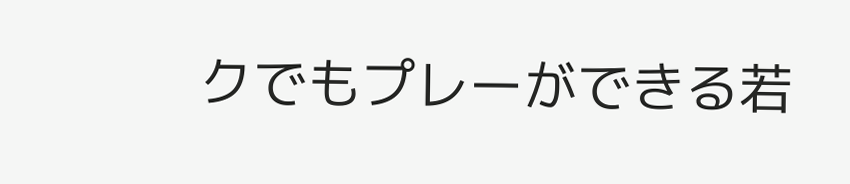クでもプレーができる若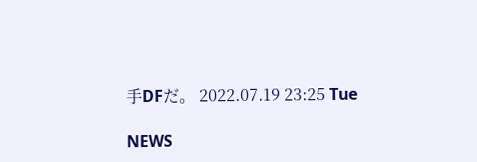手DFだ。 2022.07.19 23:25 Tue

NEWS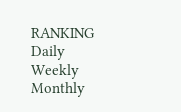RANKING
Daily
Weekly
Monthly